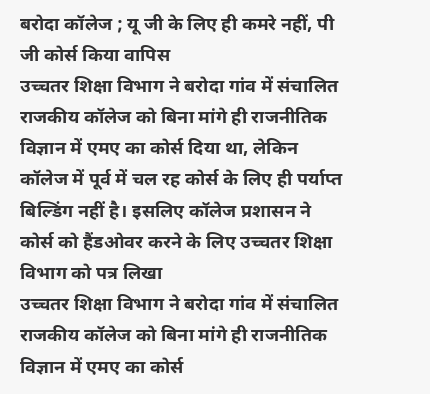बरोदा कॉलेज ; यू जी के लिए ही कमरे नहीं, पी जी कोर्स किया वापिस
उच्चतर शिक्षा विभाग ने बरोदा गांव में संचालित राजकीय कॉलेज को बिना मांगे ही राजनीतिक विज्ञान में एमए का कोर्स दिया था, लेकिन कॉलेज में पूर्व में चल रह कोर्स के लिए ही पर्याप्त बिल्डिंग नहीं है। इसलिए कॉलेज प्रशासन ने कोर्स को हैंडओवर करने के लिए उच्चतर शिक्षा विभाग को पत्र लिखा
उच्चतर शिक्षा विभाग ने बरोदा गांव में संचालित राजकीय कॉलेज को बिना मांगे ही राजनीतिक विज्ञान में एमए का कोर्स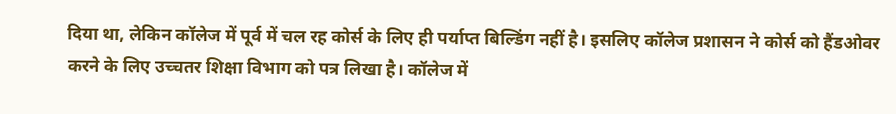दिया था, लेकिन कॉलेज में पूर्व में चल रह कोर्स के लिए ही पर्याप्त बिल्डिंग नहीं है। इसलिए कॉलेज प्रशासन ने कोर्स को हैंडओवर करने के लिए उच्चतर शिक्षा विभाग को पत्र लिखा है। कॉलेज में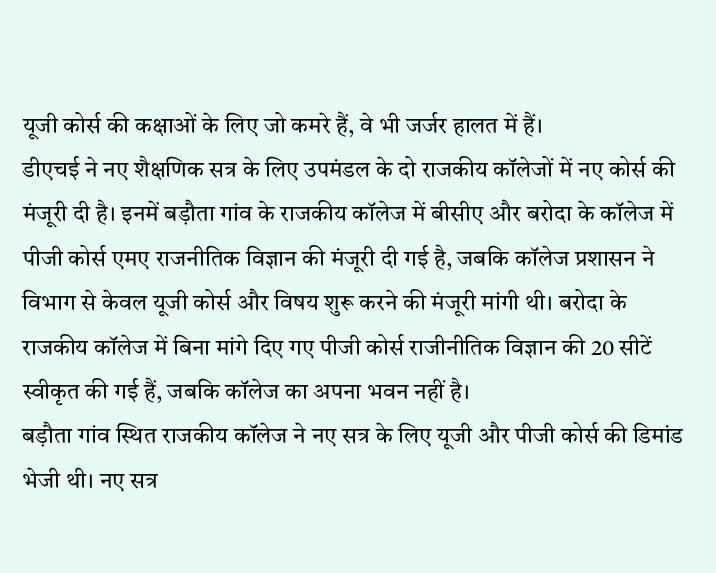यूजी कोर्स की कक्षाओं के लिए जो कमरे हैं, वे भी जर्जर हालत में हैं।
डीएचई ने नए शैक्षणिक सत्र के लिए उपमंडल के दो राजकीय कॉलेजों में नए कोर्स की मंजूरी दी है। इनमें बड़ौता गांव के राजकीय कॉलेज में बीसीए और बरोदा के कॉलेज में पीजी कोर्स एमए राजनीतिक विज्ञान की मंजूरी दी गई है, जबकि कॉलेज प्रशासन ने विभाग से केवल यूजी कोर्स और विषय शुरू करने की मंजूरी मांगी थी। बरोदा के राजकीय कॉलेज में बिना मांगे दिए गए पीजी कोर्स राजीनीतिक विज्ञान की 20 सीटें स्वीकृत की गई हैं, जबकि कॉलेज का अपना भवन नहीं है।
बड़ौता गांव स्थित राजकीय कॉलेज ने नए सत्र के लिए यूजी और पीजी कोर्स की डिमांड भेजी थी। नए सत्र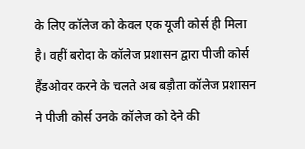के लिए कॉलेज को केवल एक यूजी कोर्स ही मिला है। वहीं बरोदा के कॉलेज प्रशासन द्वारा पीजी कोर्स हैंडओवर करने के चलते अब बड़ौता कॉलेज प्रशासन ने पीजी कोर्स उनके कॉलेज को देने की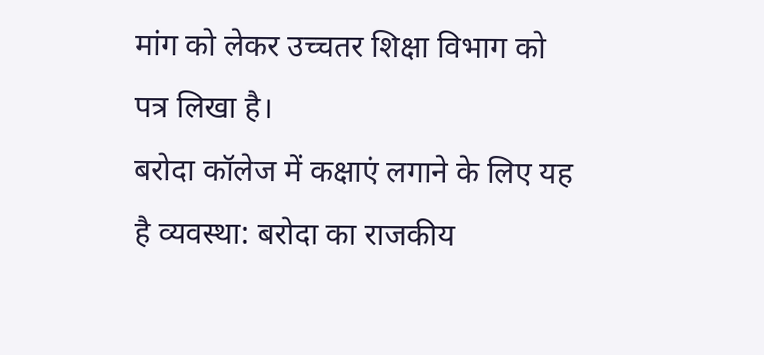मांग को लेकर उच्चतर शिक्षा विभाग को पत्र लिखा है।
बरोदा कॉलेज में कक्षाएं लगाने के लिए यह है व्यवस्था: बरोदा का राजकीय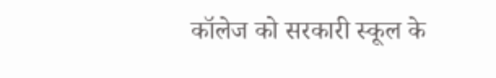कॉलेज को सरकारी स्कूल के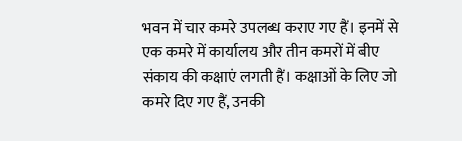भवन में चार कमरे उपलब्ध कराए गए हैं। इनमें से एक कमरे में कार्यालय और तीन कमरों में बीए संकाय की कक्षाएं लगती हैं। कक्षाओं के लिए जो कमरे दिए गए हैं, उनकी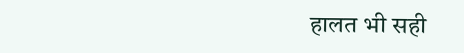हालत भी सही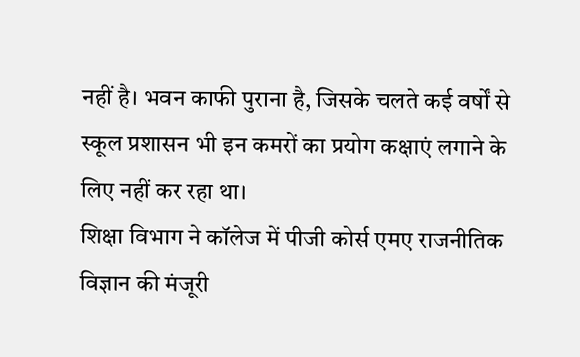नहीं है। भवन काफी पुराना है, जिसके चलते कई वर्षों से स्कूल प्रशासन भी इन कमरों का प्रयोग कक्षाएं लगाने के लिए नहीं कर रहा था।
शिक्षा विभाग ने कॉलेज में पीजी कोर्स एमए राजनीतिक विज्ञान की मंजूरी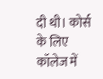दी थी। कोर्स के लिए कॉलेज में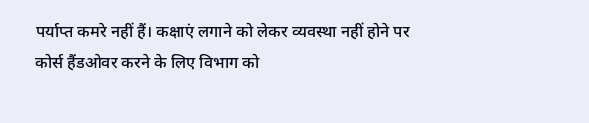पर्याप्त कमरे नहीं हैं। कक्षाएं लगाने को लेकर व्यवस्था नहीं होने पर कोर्स हैंडओवर करने के लिए विभाग को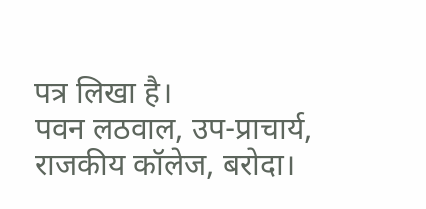पत्र लिखा है।
पवन लठवाल, उप-प्राचार्य, राजकीय कॉलेज, बरोदा।